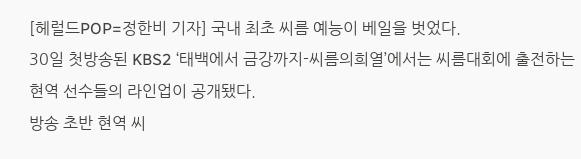[헤럴드POP=정한비 기자] 국내 최초 씨름 예능이 베일을 벗었다.
30일 첫방송된 KBS2 ‘태백에서 금강까지-씨름의희열’에서는 씨름대회에 출전하는 현역 선수들의 라인업이 공개됐다.
방송 초반 현역 씨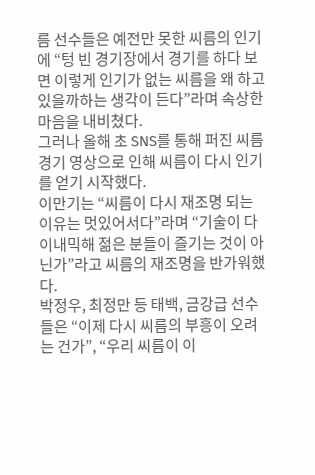름 선수들은 예전만 못한 씨름의 인기에 “텅 빈 경기장에서 경기를 하다 보면 이렇게 인기가 없는 씨름을 왜 하고 있을까하는 생각이 든다”라며 속상한 마음을 내비쳤다.
그러나 올해 초 SNS를 통해 퍼진 씨름 경기 영상으로 인해 씨름이 다시 인기를 얻기 시작했다.
이만기는 “씨름이 다시 재조명 되는 이유는 멋있어서다”라며 “기술이 다이내믹해 젊은 분들이 즐기는 것이 아닌가”라고 씨름의 재조명을 반가워했다.
박정우, 최정만 등 태백, 금강급 선수들은 “이제 다시 씨름의 부흥이 오려는 건가”, “우리 씨름이 이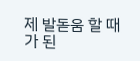제 발돋움 할 때가 된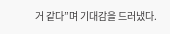거 같다”며 기대감을 드러냈다.